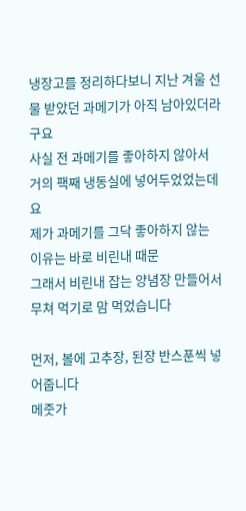냉장고를 정리하다보니 지난 겨울 선물 받았던 과메기가 아직 남아있더라구요
사실 전 과메기를 좋아하지 않아서 거의 팩째 냉동실에 넣어두었었는데요
제가 과메기를 그닥 좋아하지 않는 이유는 바로 비린내 때문
그래서 비린내 잡는 양념장 만들어서 무쳐 먹기로 맘 먹었습니다

먼저, 볼에 고추장, 된장 반스푼씩 넣어줍니다
메줏가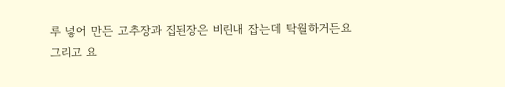루 넣어 만든 고추장과 집된장은 비린내 잡는데 탁월하거든요
그리고 요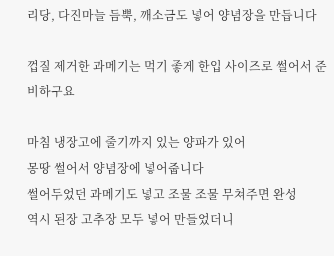리당, 다진마늘 듬뿍, 깨소금도 넣어 양념장을 만듭니다

껍질 제거한 과메기는 먹기 좋게 한입 사이즈로 썰어서 준비하구요

마침 냉장고에 줄기까지 있는 양파가 있어
몽땅 썰어서 양념장에 넣어줍니다
썰어두었던 과메기도 넣고 조물 조물 무쳐주면 완성
역시 된장 고추장 모두 넣어 만들었더니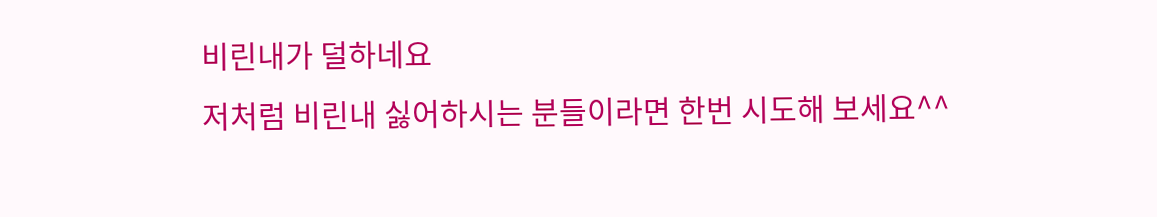비린내가 덜하네요
저처럼 비린내 싫어하시는 분들이라면 한번 시도해 보세요^^